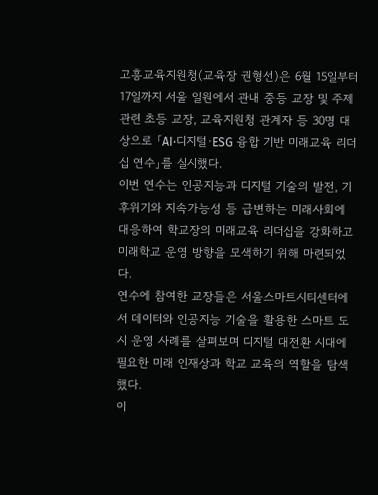고흥교육지원청(교육장 권형선)은 6월 15일부터 17일까지 서울 일원에서 관내 중등 교장 및 주제 관련 초등 교장, 교육지원청 관계자 등 30명 대상으로 「AI·디지털·ESG 융합 기반 미래교육 리더십 연수」를 실시했다.
이번 연수는 인공지능과 디지털 기술의 발전, 기후위기와 지속가능성 등 급변하는 미래사회에 대응하여 학교장의 미래교육 리더십을 강화하고 미래학교 운영 방향을 모색하기 위해 마련되었다.
연수에 참여한 교장들은 서울스마트시티센터에서 데이터와 인공지능 기술을 활용한 스마트 도시 운영 사례를 살펴보며 디지털 대전환 시대에 필요한 미래 인재상과 학교 교육의 역할을 탐색했다.
이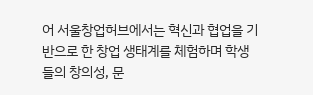어 서울창업허브에서는 혁신과 협업을 기반으로 한 창업 생태계를 체험하며 학생들의 창의성, 문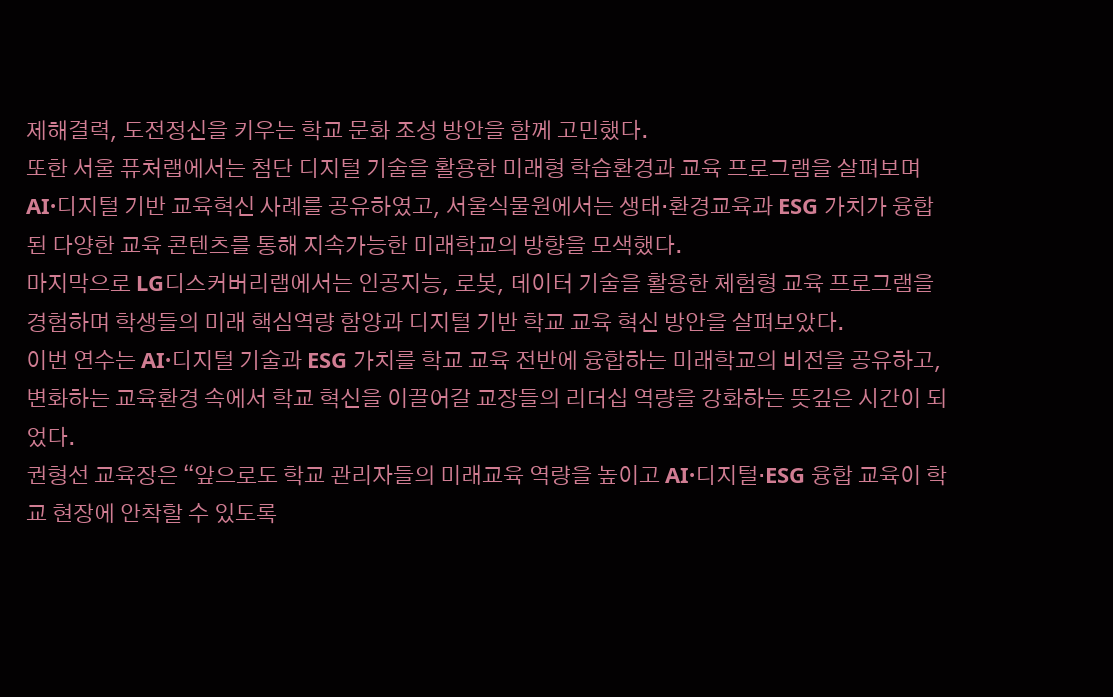제해결력, 도전정신을 키우는 학교 문화 조성 방안을 함께 고민했다.
또한 서울 퓨처랩에서는 첨단 디지털 기술을 활용한 미래형 학습환경과 교육 프로그램을 살펴보며 AI·디지털 기반 교육혁신 사례를 공유하였고, 서울식물원에서는 생태·환경교육과 ESG 가치가 융합된 다양한 교육 콘텐츠를 통해 지속가능한 미래학교의 방향을 모색했다.
마지막으로 LG디스커버리랩에서는 인공지능, 로봇, 데이터 기술을 활용한 체험형 교육 프로그램을 경험하며 학생들의 미래 핵심역량 함양과 디지털 기반 학교 교육 혁신 방안을 살펴보았다.
이번 연수는 AI·디지털 기술과 ESG 가치를 학교 교육 전반에 융합하는 미래학교의 비전을 공유하고, 변화하는 교육환경 속에서 학교 혁신을 이끌어갈 교장들의 리더십 역량을 강화하는 뜻깊은 시간이 되었다.
권형선 교육장은 “앞으로도 학교 관리자들의 미래교육 역량을 높이고 AI·디지털·ESG 융합 교육이 학교 현장에 안착할 수 있도록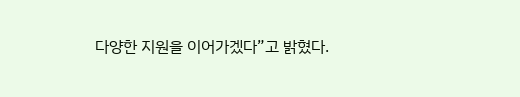다양한 지원을 이어가겠다”고 밝혔다.